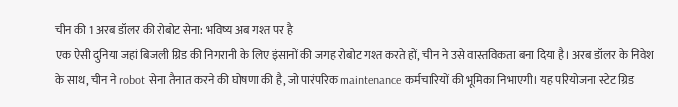चीन की 1 अरब डॉलर की रोबोट सेना: भविष्य अब गश्त पर है
एक ऐसी दुनिया जहां बिजली ग्रिड की निगरानी के लिए इंसानों की जगह रोबोट गश्त करते हों, चीन ने उसे वास्तविकता बना दिया है। अरब डॉलर के निवेश के साथ, चीन ने robot सेना तैनात करने की घोषणा की है, जो पारंपरिक maintenance कर्मचारियों की भूमिका निभाएगी। यह परियोजना स्टेट ग्रिड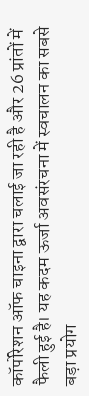कॉर्पोरेशन ऑफ चाइना द्वारा चलाई जा रही है और 26 प्रांतों में फैली हुई है। यह कदम ऊर्जा अवसंरचना में स्वचालन का सबसे बड़ा प्रयोग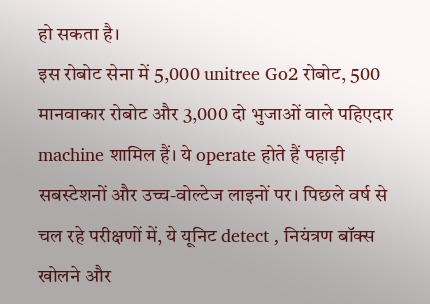हो सकता है।
इस रोबोट सेना में 5,000 unitree Go2 रोबोट, 500 मानवाकार रोबोट और 3,000 दो भुजाओं वाले पहिएदार machine शामिल हैं। ये operate होते हैं पहाड़ी सबस्टेशनों और उच्च-वोल्टेज लाइनों पर। पिछले वर्ष से चल रहे परीक्षणों में, ये यूनिट detect , नियंत्रण बॉक्स खोलने और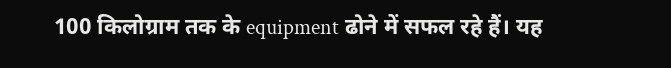100 किलोग्राम तक के equipment ढोने में सफल रहे हैं। यह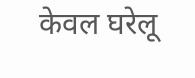केवल घरेलू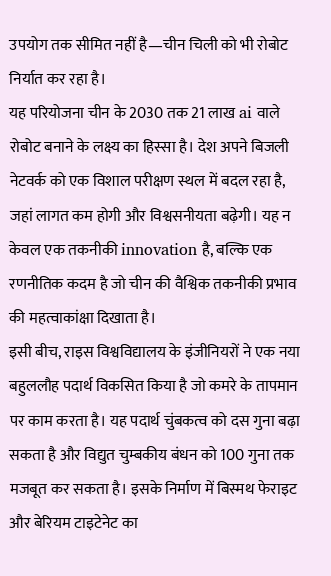उपयोग तक सीमित नहीं है—चीन चिली को भी रोबोट निर्यात कर रहा है।
यह परियोजना चीन के 2030 तक 21 लाख ai वाले रोबोट बनाने के लक्ष्य का हिस्सा है। देश अपने बिजली नेटवर्क को एक विशाल परीक्षण स्थल में बदल रहा है, जहां लागत कम होगी और विश्वसनीयता बढ़ेगी। यह न केवल एक तकनीकी innovation है, बल्कि एक रणनीतिक कदम है जो चीन की वैश्विक तकनीकी प्रभाव की महत्वाकांक्षा दिखाता है।
इसी बीच, राइस विश्वविद्यालय के इंजीनियरों ने एक नया बहुललौह पदार्थ विकसित किया है जो कमरे के तापमान पर काम करता है। यह पदार्थ चुंबकत्व को दस गुना बढ़ा सकता है और विद्युत चुम्बकीय बंधन को 100 गुना तक मजबूत कर सकता है। इसके निर्माण में बिस्मथ फेराइट और बेरियम टाइटेनेट का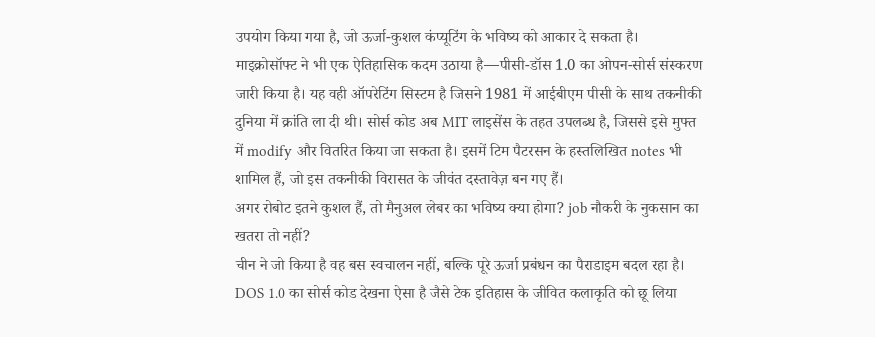उपयोग किया गया है, जो ऊर्जा-कुशल कंप्यूटिंग के भविष्य को आकार दे सकता है।
माइक्रोसॉफ्ट ने भी एक ऐतिहासिक कदम उठाया है—पीसी-डॉस 1.0 का ओपन-सोर्स संस्करण जारी किया है। यह वही ऑपरेटिंग सिस्टम है जिसने 1981 में आईबीएम पीसी के साथ तकनीकी दुनिया में क्रांति ला दी थी। सोर्स कोड अब MIT लाइसेंस के तहत उपलब्ध है, जिससे इसे मुफ्त में modify और वितरित किया जा सकता है। इसमें टिम पैटरसन के हस्तलिखित notes भी शामिल हैं, जो इस तकनीकी विरासत के जीवंत दस्तावेज़ बन गए हैं।
अगर रोबोट इतने कुशल हैं, तो मैनुअल लेबर का भविष्य क्या होगा? job नौकरी के नुकसान का खतरा तो नहीं?
चीन ने जो किया है वह बस स्वचालन नहीं, बल्कि पूरे ऊर्जा प्रबंधन का पैराडाइम बदल रहा है।
DOS 1.0 का सोर्स कोड देखना ऐसा है जैसे टेक इतिहास के जीवित कलाकृति को छू लिया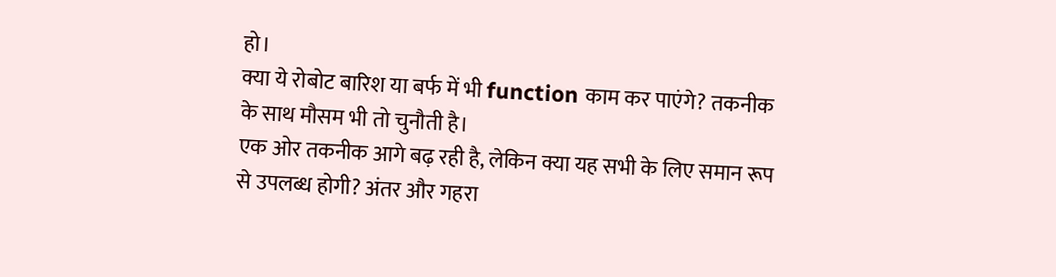हो।
क्या ये रोबोट बारिश या बर्फ में भी function काम कर पाएंगे? तकनीक के साथ मौसम भी तो चुनौती है।
एक ओर तकनीक आगे बढ़ रही है, लेकिन क्या यह सभी के लिए समान रूप से उपलब्ध होगी? अंतर और गहरा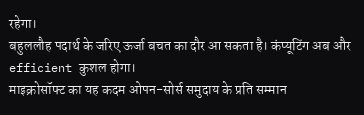रहेगा।
बहुललौह पदार्थ के जरिए ऊर्जा बचत का दौर आ सकता है। कंप्यूटिंग अब और efficient कुशल होगा।
माइक्रोसॉफ्ट का यह कदम ओपन-सोर्स समुदाय के प्रति सम्मान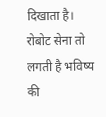दिखाता है।
रोबोट सेना तो लगती है भविष्य की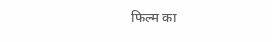फिल्म का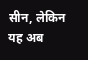सीन, लेकिन यह अब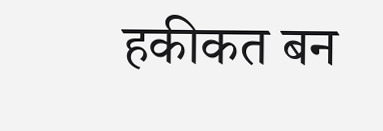हकीकत बन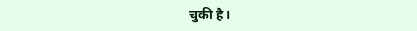चुकी है।